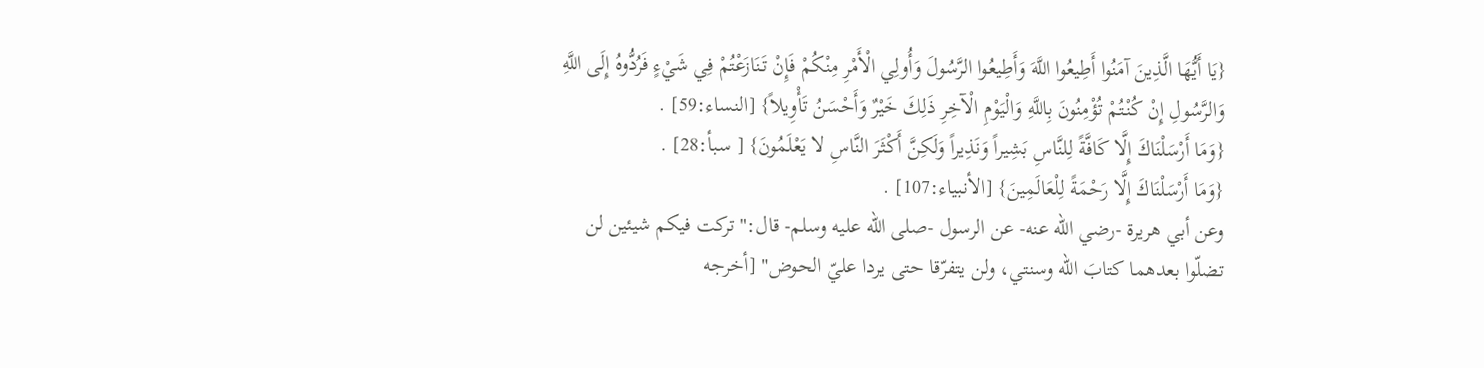{يَا أَيُّهَا الَّذِينَ آمَنُوا أَطِيعُوا اللَّهَ وَأَطِيعُوا الرَّسُولَ وَأُولِي الْأَمْرِ مِنْكُمْ فَإِنْ تَنَازَعْتُمْ فِي شَيْءٍ فَرُدُّوهُ إِلَى اللَّهِ وَالرَّسُولِ إِنْ كُنْتُمْ تُؤْمِنُونَ بِاللَّهِ وَالْيَوْمِ الْآخِرِ ذَلِكَ خَيْرٌ وَأَحْسَنُ تَأْوِيلاً} [النساء:59] .
{وَمَا أَرْسَلْنَاكَ إِلَّا كَافَّةً لِلنَّاسِ بَشِيراً وَنَذِيراً وَلَكِنَّ أَكْثَرَ النَّاسِ لا يَعْلَمُونَ} [ سبأ:28] .
{وَمَا أَرْسَلْنَاكَ إِلَّا رَحْمَةً لِلْعَالَمِينَ} [الأنبياء:107] .
وعن أبي هريرة -رضي الله عنه- عن الرسول -صلى الله عليه وسلم- قال:"تركت فيكم شيئين لن تضلّوا بعدهما كتابَ الله وسنتي، ولن يتفرّقا حتى يردا عليّ الحوض" [أخرجه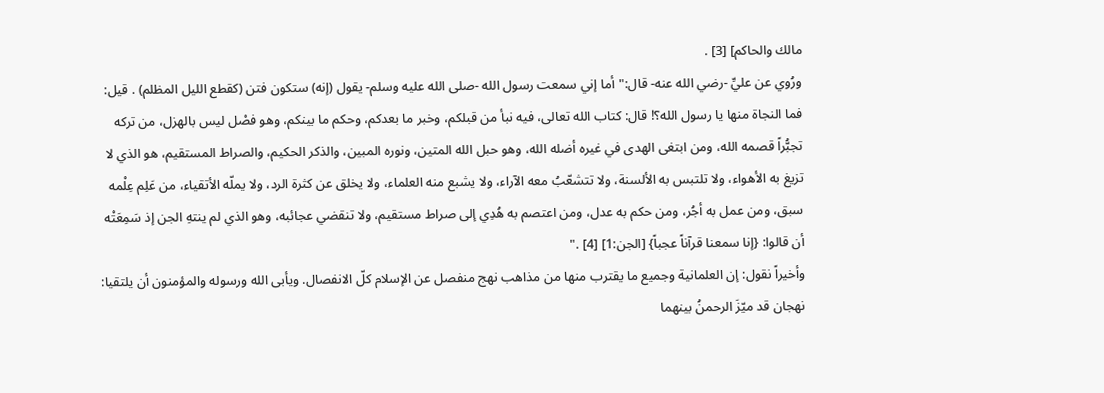مالك والحاكم] [3] .
ورُوي عن عليِّ -رضي الله عنه- قال:"أما إني سمعت رسول الله -صلى الله عليه وسلم- يقول (إنه) ستكون فتن (كقطع الليل المظلم) . قيل: فما النجاة منها يا رسول الله؟! قال: كتاب الله تعالى، فيه نبأ من قبلكم، وخبر ما بعدكم، وحكم ما بينكم، وهو فصْل ليس بالهزل، من تركه تجبُّراً قصمه الله، ومن ابتغى الهدى في غيره أضله الله، وهو حبل الله المتين، ونوره المبين، والذكر الحكيم، والصراط المستقيم، هو الذي لا تزيغ به الأهواء، ولا تلتبس به الألسنة، ولا تتشعّبُ معه الآراء، ولا يشبع منه العلماء، ولا يخلق عن كثرة الرد، ولا يملّه الأتقياء، من عَلِم عِلْمه سبق، ومن عمل به أجُر، ومن حكم به عدل، ومن اعتصم به هُدِي إلى صراط مستقيم، ولا تنقضي عجائبه، وهو الذي لم ينتهِ الجن إذ سَمِعَتْه أن قالوا: {إنا سمعنا قرآناً عجباً} [الجن:1] [4] ."
وأخيراً نقول: إن العلمانية وجميع ما يقترب منها من مذاهب نهج منفصل عن الإسلام كلّ الانفصال. ويأبى الله ورسوله والمؤمنون أن يلتقيا:
نهجان قد ميّزَ الرحمنُ بينهما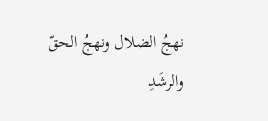نهجُ الضلال ونهجُ الحقّ والرشَدِ